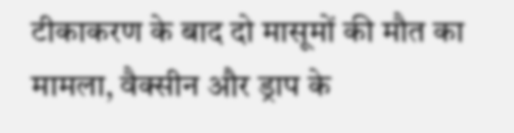टीकाकरण के बाद दो मासूमों की मौत का मामला, वैक्सीन और ड्राप के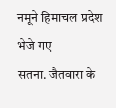नमूने हिमाचल प्रदेश भेजे गए
सतना. जैतवारा के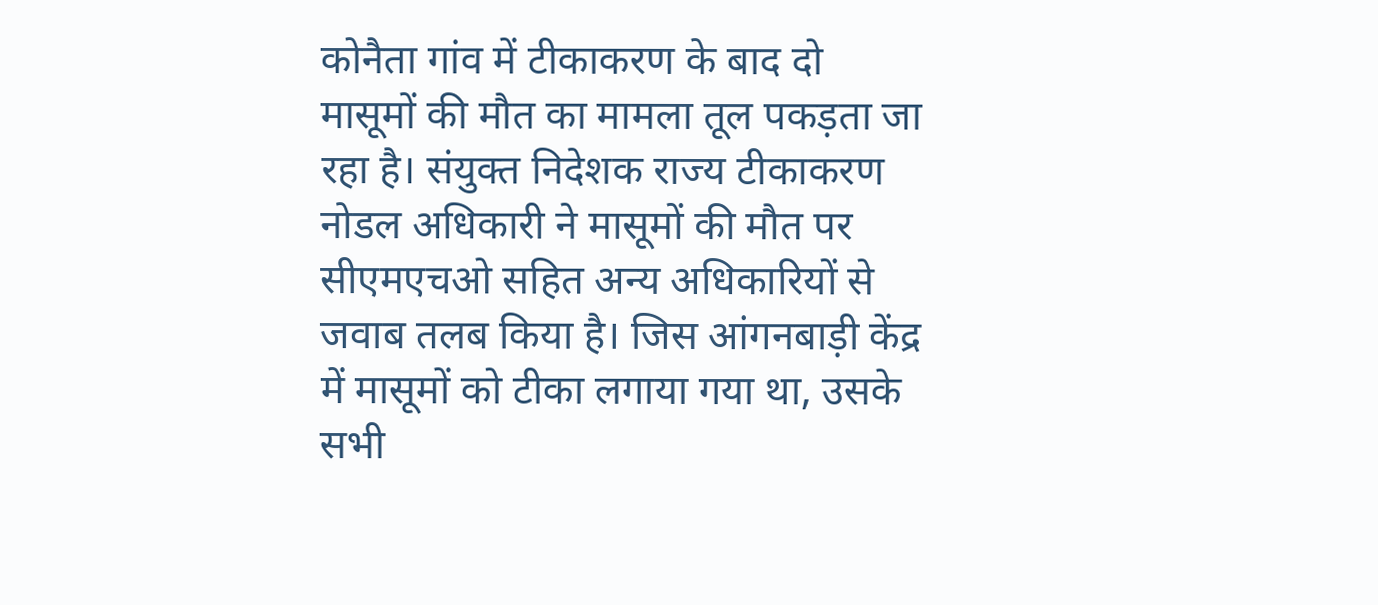कोनैता गांव में टीकाकरण के बाद दो मासूमों की मौत का मामला तूल पकड़ता जा रहा है। संयुक्त निदेशक राज्य टीकाकरण नोडल अधिकारी ने मासूमों की मौत पर सीएमएचओ सहित अन्य अधिकारियों से जवाब तलब किया है। जिस आंगनबाड़ी केंद्र में मासूमों को टीका लगाया गया था, उसके सभी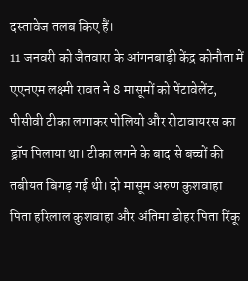दस्तावेज तलब किए हैं।
11 जनवरी को जैतवारा के आंगनबाड़ी केंद्र कोनौता में एएनएम लक्ष्मी रावत ने 8 मासूमों को पेंटावेलेंट, पीसीवी टीका लगाकर पोलियो और रोटावायरस का ड्रॉप पिलाया था। टीका लगने के बाद से बच्चों की तबीयत बिगड़ गई थी। दो मासूम अरुण कुशवाहा पिता हरिलाल कुशवाहा और अंतिमा डोहर पिता रिंकू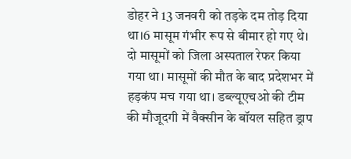डोहर ने 13 जनवरी को तड़के दम तोड़ दिया था।6 मासूम गंभीर रूप से बीमार हो गए थे।
दो मासूमों को जिला अस्पताल रेफर किया गया था। मासूमों की मौत के बाद प्रदेशभर में हड़कंप मच गया था। डब्ल्यूएचओ की टीम की मौजूदगी में वैक्सीन के बॉयल सहित ड्राप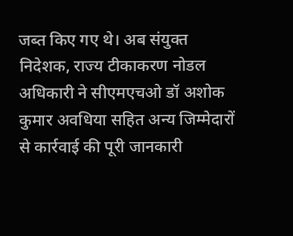जब्त किए गए थे। अब संयुक्त निदेशक, राज्य टीकाकरण नोडल अधिकारी ने सीएमएचओ डॉ अशोक कुमार अवधिया सहित अन्य जिम्मेदारों से कार्रवाई की पूरी जानकारी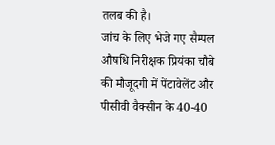तलब की है।
जांच के लिए भेजे गए सैम्पल
औषधि निरीक्षक प्रियंका चौबे की मौजूदगी में पेंटावेलेंट और पीसीवी वैक्सीन के 40-40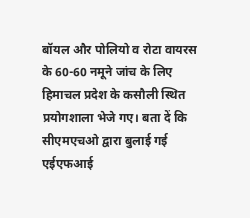बॉयल और पोलियो व रोटा वायरस के 60-60 नमूने जांच के लिए हिमाचल प्रदेश के कसौली स्थित प्रयोगशाला भेजे गए। बता दें कि सीएमएचओ द्वारा बुलाई गई एईएफआई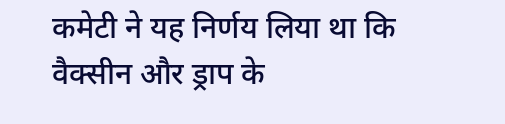कमेटी ने यह निर्णय लिया था कि वैक्सीन और ड्राप के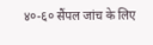४०-६० सैंपल जांच के लिए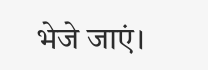भेजे जाएं।